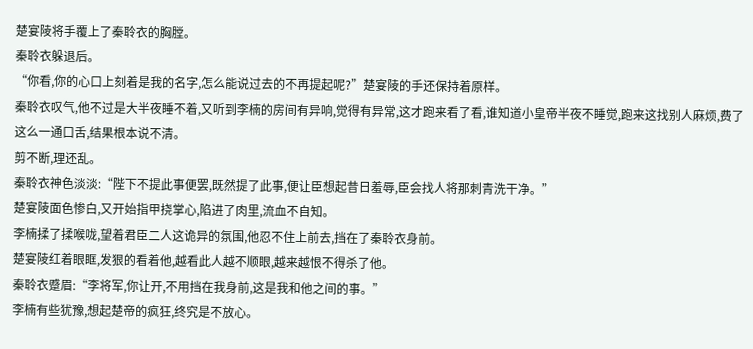楚宴陵将手覆上了秦聆衣的胸膛。
秦聆衣躲退后。
“你看,你的心口上刻着是我的名字,怎么能说过去的不再提起呢?”楚宴陵的手还保持着原样。
秦聆衣叹气,他不过是大半夜睡不着,又听到李楠的房间有异响,觉得有异常,这才跑来看了看,谁知道小皇帝半夜不睡觉,跑来这找别人麻烦,费了这么一通口舌,结果根本说不清。
剪不断,理还乱。
秦聆衣神色淡淡:“陛下不提此事便罢,既然提了此事,便让臣想起昔日羞辱,臣会找人将那刺青洗干净。”
楚宴陵面色惨白,又开始指甲挠掌心,陷进了肉里,流血不自知。
李楠揉了揉喉咙,望着君臣二人这诡异的氛围,他忍不住上前去,挡在了秦聆衣身前。
楚宴陵红着眼眶,发狠的看着他,越看此人越不顺眼,越来越恨不得杀了他。
秦聆衣蹙眉:“李将军,你让开,不用挡在我身前,这是我和他之间的事。”
李楠有些犹豫,想起楚帝的疯狂,终究是不放心。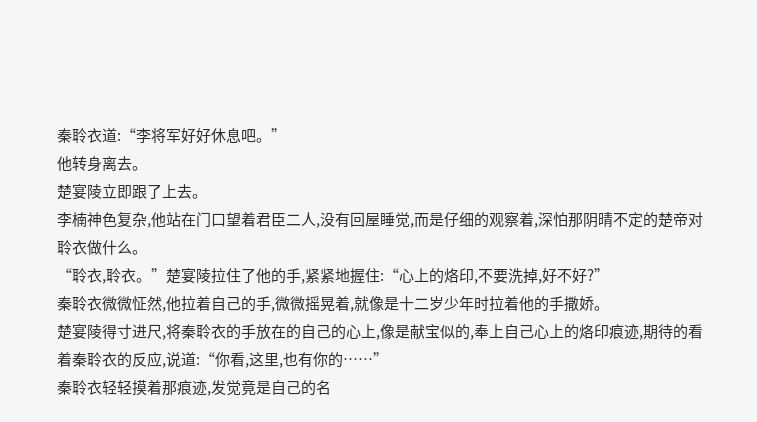秦聆衣道:“李将军好好休息吧。”
他转身离去。
楚宴陵立即跟了上去。
李楠神色复杂,他站在门口望着君臣二人,没有回屋睡觉,而是仔细的观察着,深怕那阴晴不定的楚帝对聆衣做什么。
“聆衣,聆衣。”楚宴陵拉住了他的手,紧紧地握住:“心上的烙印,不要洗掉,好不好?”
秦聆衣微微怔然,他拉着自己的手,微微摇晃着,就像是十二岁少年时拉着他的手撒娇。
楚宴陵得寸进尺,将秦聆衣的手放在的自己的心上,像是献宝似的,奉上自己心上的烙印痕迹,期待的看着秦聆衣的反应,说道:“你看,这里,也有你的……”
秦聆衣轻轻摸着那痕迹,发觉竟是自己的名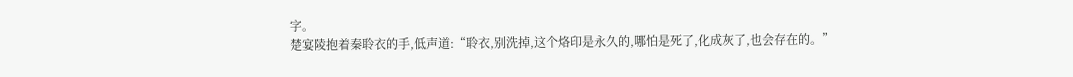字。
楚宴陵抱着秦聆衣的手,低声道:“聆衣,别洗掉,这个烙印是永久的,哪怕是死了,化成灰了,也会存在的。”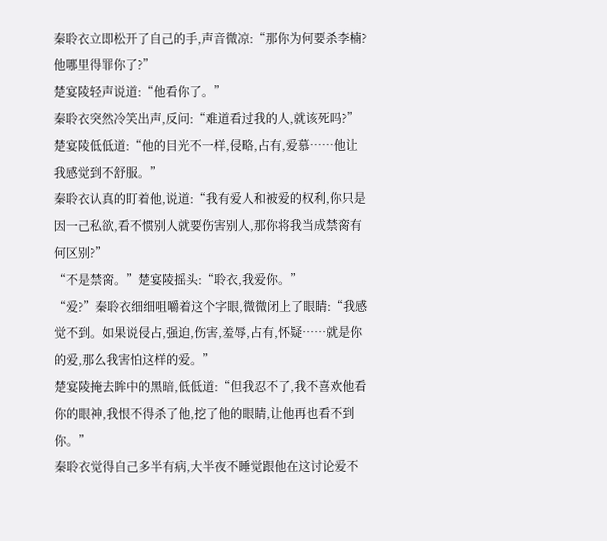秦聆衣立即松开了自己的手,声音微凉:“那你为何要杀李楠?他哪里得罪你了?”
楚宴陵轻声说道:“他看你了。”
秦聆衣突然冷笑出声,反问:“难道看过我的人,就该死吗?”
楚宴陵低低道:“他的目光不一样,侵略,占有,爱慕……他让我感觉到不舒服。”
秦聆衣认真的盯着他,说道:“我有爱人和被爱的权利,你只是因一己私欲,看不惯别人就要伤害别人,那你将我当成禁脔有何区别?”
“不是禁脔。”楚宴陵摇头:“聆衣,我爱你。”
“爱?”秦聆衣细细咀嚼着这个字眼,微微闭上了眼睛:“我感觉不到。如果说侵占,强迫,伤害,羞辱,占有,怀疑……就是你的爱,那么我害怕这样的爱。”
楚宴陵掩去眸中的黑暗,低低道:“但我忍不了,我不喜欢他看你的眼神,我恨不得杀了他,挖了他的眼睛,让他再也看不到你。”
秦聆衣觉得自己多半有病,大半夜不睡觉跟他在这讨论爱不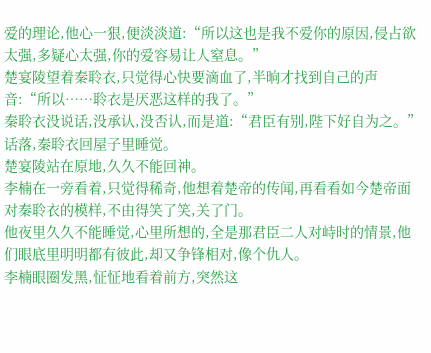爱的理论,他心一狠,便淡淡道:“所以这也是我不爱你的原因,侵占欲太强,多疑心太强,你的爱容易让人窒息。”
楚宴陵望着秦聆衣,只觉得心快要滴血了,半晌才找到自己的声音:“所以……聆衣是厌恶这样的我了。”
秦聆衣没说话,没承认,没否认,而是道:“君臣有别,陛下好自为之。”
话落,秦聆衣回屋子里睡觉。
楚宴陵站在原地,久久不能回神。
李楠在一旁看着,只觉得稀奇,他想着楚帝的传闻,再看看如今楚帝面对秦聆衣的模样,不由得笑了笑,关了门。
他夜里久久不能睡觉,心里所想的,全是那君臣二人对峙时的情景,他们眼底里明明都有彼此,却又争锋相对,像个仇人。
李楠眼圈发黑,怔怔地看着前方,突然这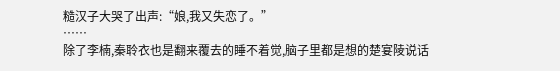糙汉子大哭了出声:“娘,我又失恋了。”
……
除了李楠,秦聆衣也是翻来覆去的睡不着觉,脑子里都是想的楚宴陵说话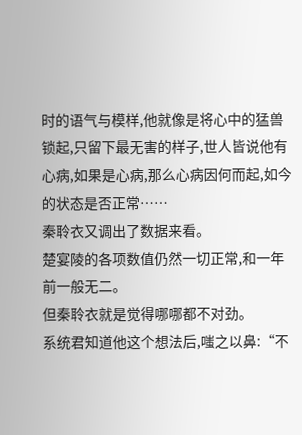时的语气与模样,他就像是将心中的猛兽锁起,只留下最无害的样子,世人皆说他有心病,如果是心病,那么心病因何而起,如今的状态是否正常……
秦聆衣又调出了数据来看。
楚宴陵的各项数值仍然一切正常,和一年前一般无二。
但秦聆衣就是觉得哪哪都不对劲。
系统君知道他这个想法后,嗤之以鼻:“不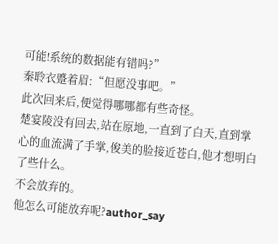可能!系统的数据能有错吗?”
秦聆衣蹙着眉:“但愿没事吧。”
此次回来后,便觉得哪哪都有些奇怪。
楚宴陵没有回去,站在原地,一直到了白天,直到掌心的血流满了手掌,俊美的脸接近苍白,他才想明白了些什么。
不会放弃的。
他怎么可能放弃呢?author_say